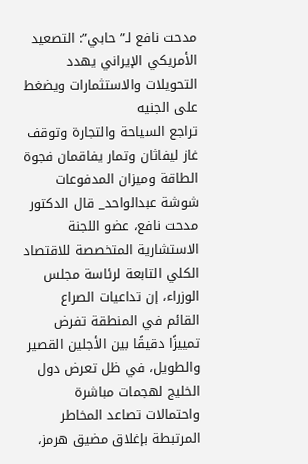مدحت نافع لـ”حابي”: التصعيد الأمريكي الإيراني يهدد التحويلات والاستثمارات ويضغط على الجنيه
تراجع السياحة والتجارة وتوقف غاز ليفاثان وتمار يفاقمان فجوة الطاقة وميزان المدفوعات
شوشة عبدالواحد_ قال الدكتور مدحت نافع، عضو اللجنة الاستشارية المتخصصة للاقتصاد الكلي التابعة لرئاسة مجلس الوزراء، إن تداعيات الصراع القائم في المنطقة تفرض تمييزًا دقيقًا بين الأجلين القصير والطويل، في ظل تعرض دول الخليج لهجمات مباشرة واحتمالات تصاعد المخاطر المرتبطة بإغلاق مضيق هرمز،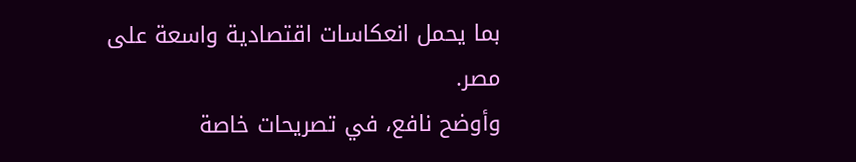بما يحمل انعكاسات اقتصادية واسعة على مصر.
وأوضح نافع، في تصريحات خاصة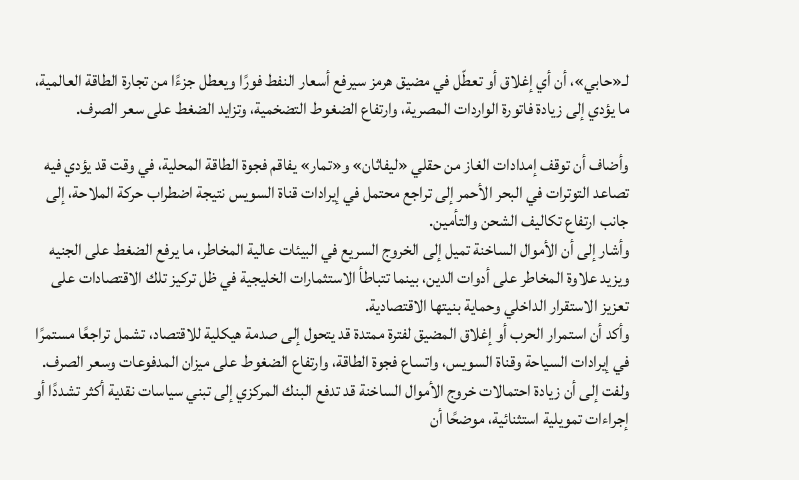لـ«حابي»، أن أي إغلاق أو تعطّل في مضيق هرمز سيرفع أسعار النفط فورًا ويعطل جزءًا من تجارة الطاقة العالمية، ما يؤدي إلى زيادة فاتورة الواردات المصرية، وارتفاع الضغوط التضخمية، وتزايد الضغط على سعر الصرف.

وأضاف أن توقف إمدادات الغاز من حقلي «ليفاثان» و«تمار» يفاقم فجوة الطاقة المحلية، في وقت قد يؤدي فيه تصاعد التوترات في البحر الأحمر إلى تراجع محتمل في إيرادات قناة السويس نتيجة اضطراب حركة الملاحة، إلى جانب ارتفاع تكاليف الشحن والتأمين.
وأشار إلى أن الأموال الساخنة تميل إلى الخروج السريع في البيئات عالية المخاطر، ما يرفع الضغط على الجنيه ويزيد علاوة المخاطر على أدوات الدين، بينما تتباطأ الاستثمارات الخليجية في ظل تركيز تلك الاقتصادات على تعزيز الاستقرار الداخلي وحماية بنيتها الاقتصادية.
وأكد أن استمرار الحرب أو إغلاق المضيق لفترة ممتدة قد يتحول إلى صدمة هيكلية للاقتصاد، تشمل تراجعًا مستمرًا في إيرادات السياحة وقناة السويس، واتساع فجوة الطاقة، وارتفاع الضغوط على ميزان المدفوعات وسعر الصرف.
ولفت إلى أن زيادة احتمالات خروج الأموال الساخنة قد تدفع البنك المركزي إلى تبني سياسات نقدية أكثر تشددًا أو إجراءات تمويلية استثنائية، موضحًا أن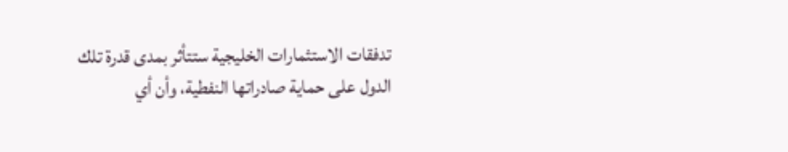تدفقات الاستثمارات الخليجية ستتأثر بمدى قدرة تلك الدول على حماية صادراتها النفطية، وأن أي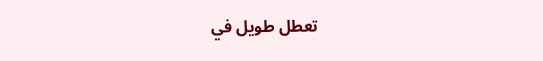تعطل طويل في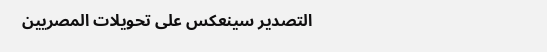التصدير سينعكس على تحويلات المصريين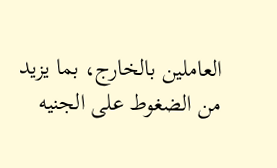العاملين بالخارج، بما يزيد من الضغوط على الجنيه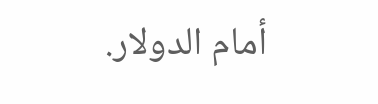أمام الدولار.